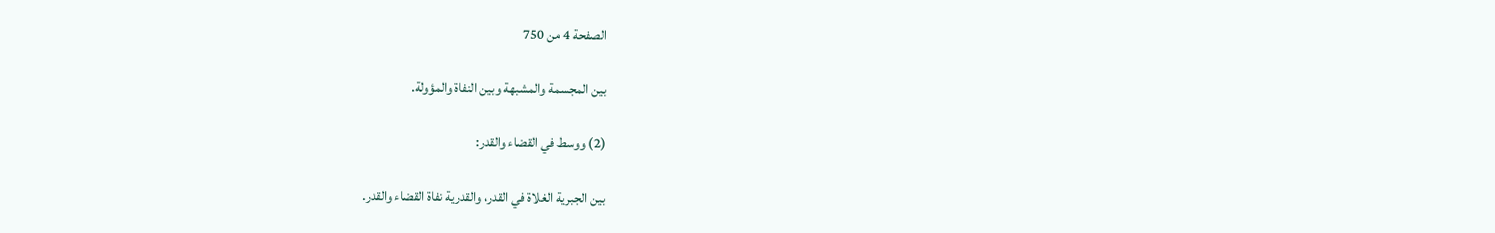الصفحة 4 من 750

بين المجسمة والمشبهة وبين النفاة والمؤولة.

(2) ووسط في القضاء والقدر:

بين الجبرية الغلاة في القدر، والقدرية نفاة القضاء والقدر.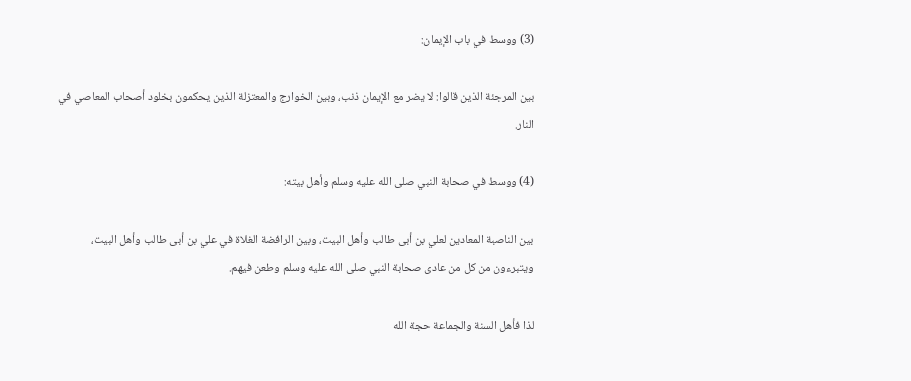(3) ووسط في باب الإيمان:

بين المرجئة الذين قالوا: لا يضر مع الإيمان ذنب، وبين الخوارج والمعتزلة الذين يحكمون بخلود أصحاب المعاصي في النار.

(4) ووسط في صحابة النبي صلى الله عليه وسلم وأهل بيته:

بين الناصبة المعادين لعلي بن أبى طالب وأهل البيت، وبين الرافضة الغلاة في علي بن أبى طالب وأهل البيت، ويتبرءون من كل من عادى صحابة النبي صلى الله عليه وسلم وطعن فيهم.

لذا فأهل السنة والجماعة حجة الله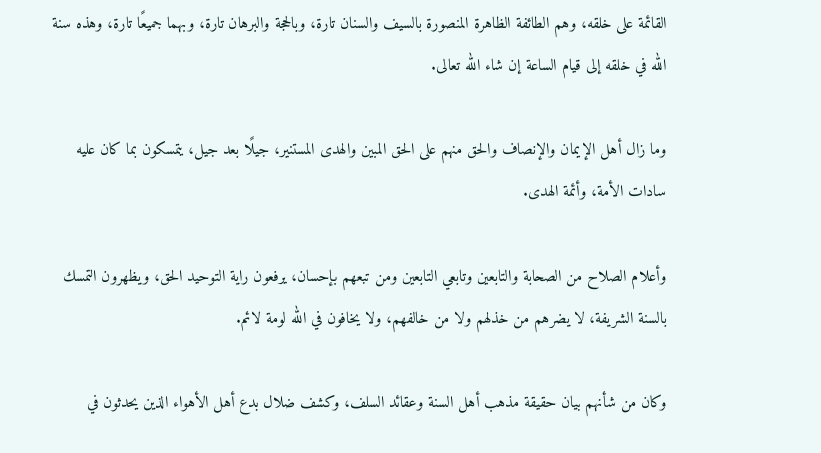القائمة على خلقه، وهم الطائفة الظاهرة المنصورة بالسيف والسنان تارة، وبالحجة والبرهان تارة، وبهما جميعًا تارة، وهذه سنة الله في خلقه إلى قيام الساعة إن شاء الله تعالى.

وما زال أهل الإيمان والإنصاف والحق منهم على الحق المبين والهدى المستنير، جيلًا بعد جيل، يتمسكون بما كان عليه سادات الأمة، وأئمة الهدى.

وأعلام الصلاح من الصحابة والتابعين وتابعي التابعين ومن تبعهم بإحسان، يرفعون راية التوحيد الحق، ويظهرون التمسك بالسنة الشريفة، لا يضرهم من خذلهم ولا من خالفهم، ولا يخافون في الله لومة لائم.

وكان من شأنهم بيان حقيقة مذهب أهل السنة وعقائد السلف، وكشف ضلال بدع أهل الأهواء الذين يحدثون في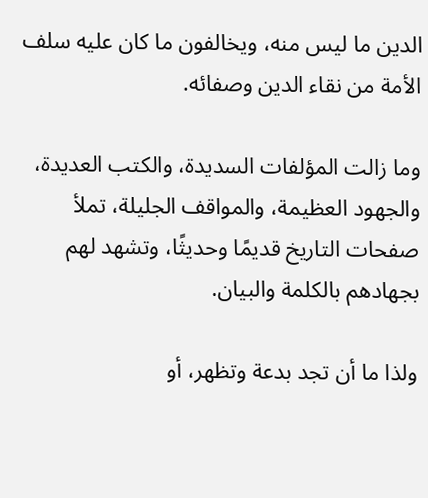الدين ما ليس منه، ويخالفون ما كان عليه سلف الأمة من نقاء الدين وصفائه.

وما زالت المؤلفات السديدة، والكتب العديدة، والجهود العظيمة، والمواقف الجليلة، تملأ صفحات التاريخ قديمًا وحديثًا، وتشهد لهم بجهادهم بالكلمة والبيان.

ولذا ما أن تجد بدعة وتظهر، أو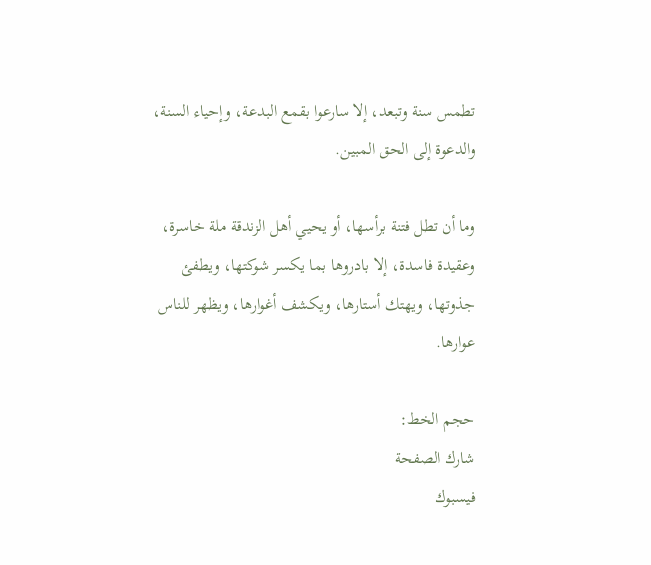تطمس سنة وتبعد، إلا سارعوا بقمع البدعة، وإحياء السنة، والدعوة إلى الحق المبين.

وما أن تطل فتنة برأسها، أو يحيي أهل الزندقة ملة خاسرة، وعقيدة فاسدة، إلا بادروها بما يكسر شوكتها، ويطفئ جذوتها، ويهتك أستارها، ويكشف أغوارها، ويظهر للناس عوارها.

حجم الخط:
شارك الصفحة
فيسبوك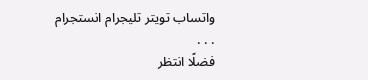واتساب تويتر تليجرام انستجرام
. . .
فضلًا انتظر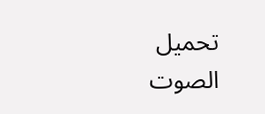تحميل الصوت